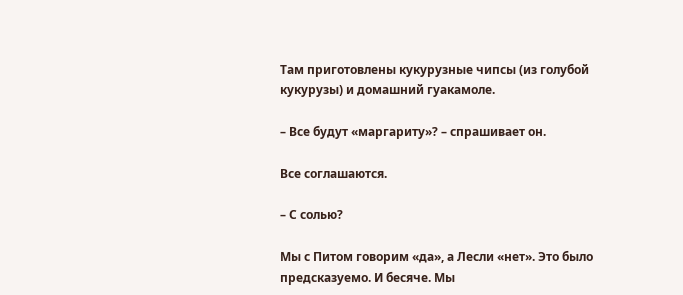Там приготовлены кукурузные чипсы (из голубой кукурузы) и домашний гуакамоле.

– Все будут «маргариту»? – спрашивает он.

Все соглашаются.

– С солью?

Мы с Питом говорим «да», а Лесли «нет». Это было предсказуемо. И бесяче. Мы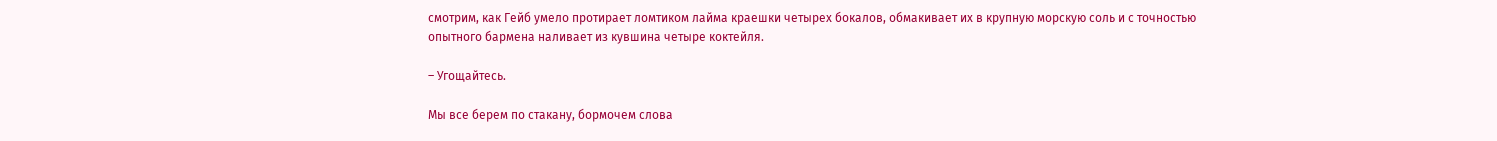смотрим, как Гейб умело протирает ломтиком лайма краешки четырех бокалов, обмакивает их в крупную морскую соль и с точностью опытного бармена наливает из кувшина четыре коктейля.

– Угощайтесь.

Мы все берем по стакану, бормочем слова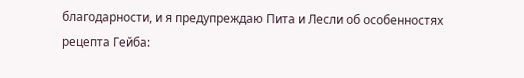благодарности, и я предупреждаю Пита и Лесли об особенностях рецепта Гейба: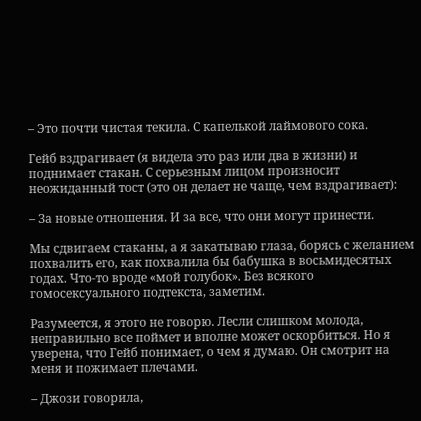– Это почти чистая текила. С капелькой лаймового сока.

Гейб вздрагивает (я видела это раз или два в жизни) и поднимает стакан. С серьезным лицом произносит неожиданный тост (это он делает не чаще, чем вздрагивает):

– За новые отношения. И за все, что они могут принести.

Мы сдвигаем стаканы, а я закатываю глаза, борясь с желанием похвалить его, как похвалила бы бабушка в восьмидесятых годах. Что-то вроде «мой голубок». Без всякого гомосексуального подтекста, заметим.

Разумеется, я этого не говорю. Лесли слишком молода, неправильно все поймет и вполне может оскорбиться. Но я уверена, что Гейб понимает, о чем я думаю. Он смотрит на меня и пожимает плечами.

– Джози говорила,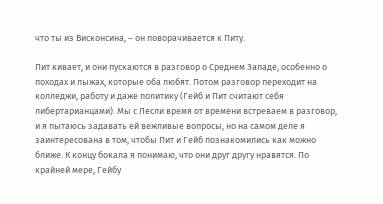что ты из Висконсина, – он поворачивается к Питу.

Пит кивает, и они пускаются в разговор о Среднем Западе, особенно о походах и лыжах, которые оба любят. Потом разговор переходит на колледжи, работу и даже политику (Гейб и Пит считают себя либертарианцами). Мы с Лесли время от времени встреваем в разговор, и я пытаюсь задавать ей вежливые вопросы, но на самом деле я заинтересована в том, чтобы Пит и Гейб познакомились как можно ближе. К концу бокала я понимаю, что они друг другу нравятся. По крайней мере, Гейбу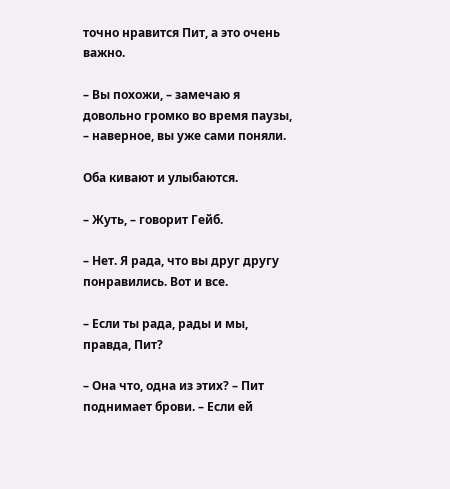точно нравится Пит, а это очень важно.

– Вы похожи, – замечаю я довольно громко во время паузы, – наверное, вы уже сами поняли.

Оба кивают и улыбаются.

– Жуть, – говорит Гейб.

– Нет. Я рада, что вы друг другу понравились. Вот и все.

– Если ты рада, рады и мы, правда, Пит?

– Она что, одна из этих? – Пит поднимает брови. – Если ей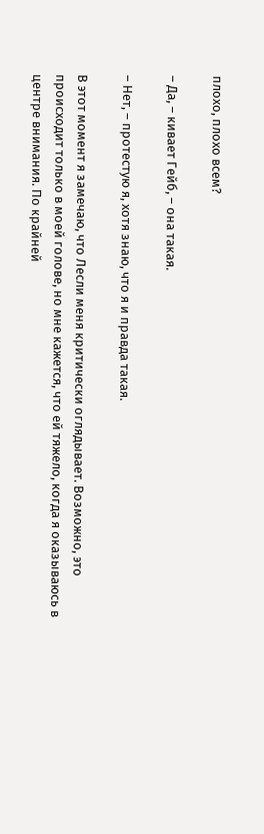плохо, плохо всем?

– Да, – кивает Гейб, – она такая.

– Нет, – протестую я, хотя знаю, что я и правда такая.

В этот момент я замечаю, что Лесли меня критически оглядывает. Возможно, это происходит только в моей голове, но мне кажется, что ей тяжело, когда я оказываюсь в центре внимания. По крайней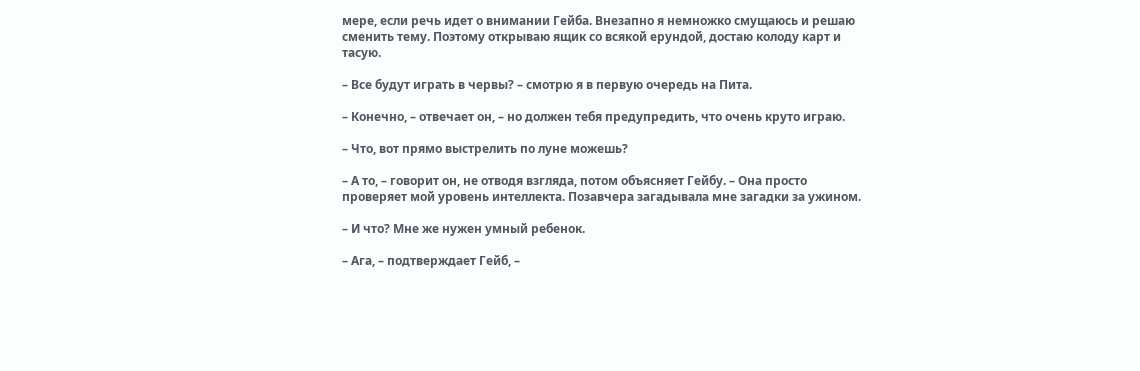мере, если речь идет о внимании Гейба. Внезапно я немножко смущаюсь и решаю сменить тему. Поэтому открываю ящик со всякой ерундой, достаю колоду карт и тасую.

– Все будут играть в червы? – смотрю я в первую очередь на Пита.

– Конечно, – отвечает он, – но должен тебя предупредить, что очень круто играю.

– Что, вот прямо выстрелить по луне можешь?

– А то, – говорит он, не отводя взгляда, потом объясняет Гейбу. – Она просто проверяет мой уровень интеллекта. Позавчера загадывала мне загадки за ужином.

– И что? Мне же нужен умный ребенок.

– Ага, – подтверждает Гейб, –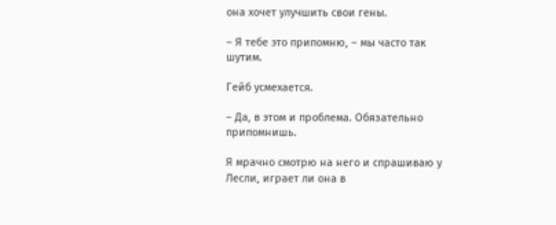она хочет улучшить свои гены.

– Я тебе это припомню, – мы часто так шутим.

Гейб усмехается.

– Да, в этом и проблема. Обязательно припомнишь.

Я мрачно смотрю на него и спрашиваю у Лесли, играет ли она в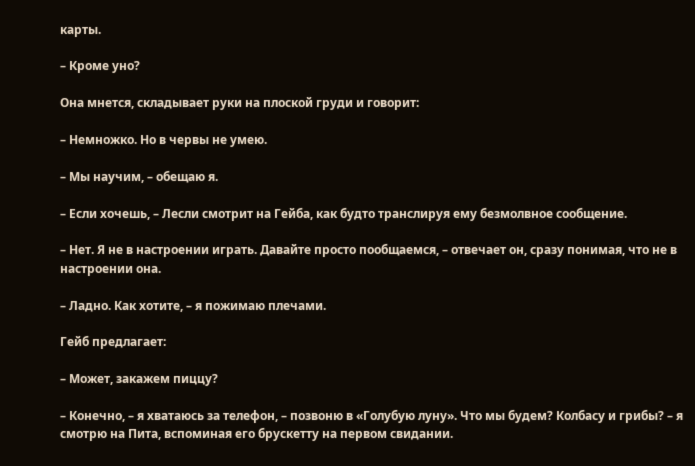карты.

– Кроме уно?

Она мнется, складывает руки на плоской груди и говорит:

– Немножко. Но в червы не умею.

– Мы научим, – обещаю я.

– Если хочешь, – Лесли смотрит на Гейба, как будто транслируя ему безмолвное сообщение.

– Нет. Я не в настроении играть. Давайте просто пообщаемся, – отвечает он, сразу понимая, что не в настроении она.

– Ладно. Как хотите, – я пожимаю плечами.

Гейб предлагает:

– Может, закажем пиццу?

– Конечно, – я хватаюсь за телефон, – позвоню в «Голубую луну». Что мы будем? Колбасу и грибы? – я смотрю на Пита, вспоминая его брускетту на первом свидании.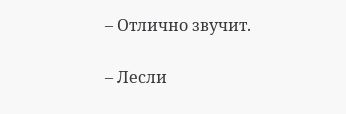– Отлично звучит.

– Лесли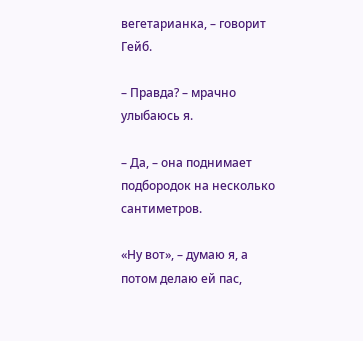вегетарианка, – говорит Гейб.

– Правда? – мрачно улыбаюсь я.

– Да, – она поднимает подбородок на несколько сантиметров.

«Ну вот», – думаю я, а потом делаю ей пас,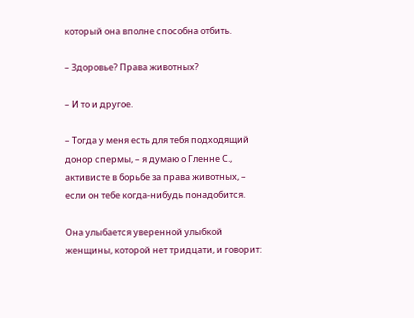который она вполне способна отбить.

– Здоровье? Права животных?

– И то и другое.

– Тогда у меня есть для тебя подходящий донор спермы, – я думаю о Гленне С., активисте в борьбе за права животных, – если он тебе когда-нибудь понадобится.

Она улыбается уверенной улыбкой женщины, которой нет тридцати, и говорит: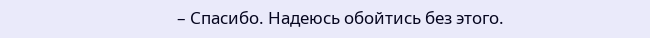– Спасибо. Надеюсь обойтись без этого.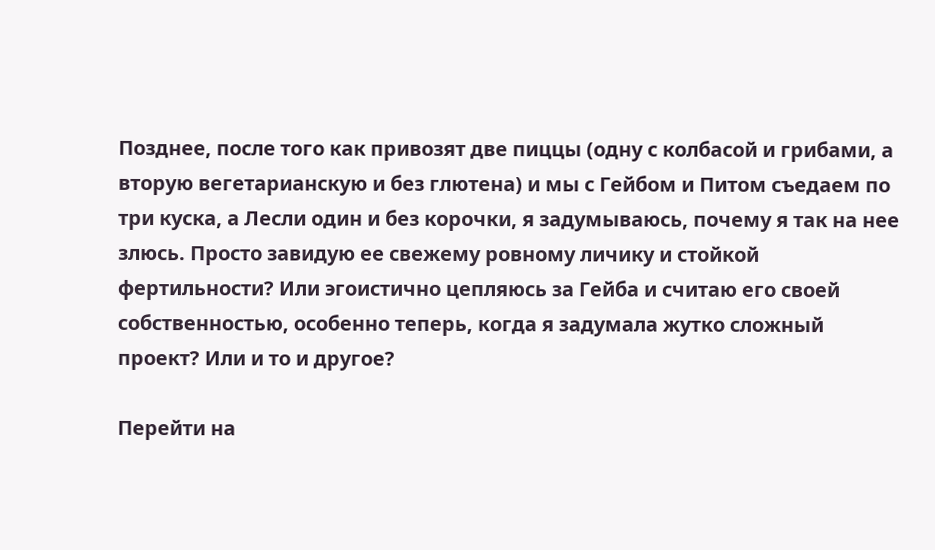Позднее, после того как привозят две пиццы (одну с колбасой и грибами, а вторую вегетарианскую и без глютена) и мы с Гейбом и Питом съедаем по три куска, а Лесли один и без корочки, я задумываюсь, почему я так на нее злюсь. Просто завидую ее свежему ровному личику и стойкой фертильности? Или эгоистично цепляюсь за Гейба и считаю его своей собственностью, особенно теперь, когда я задумала жутко сложный проект? Или и то и другое?

Перейти на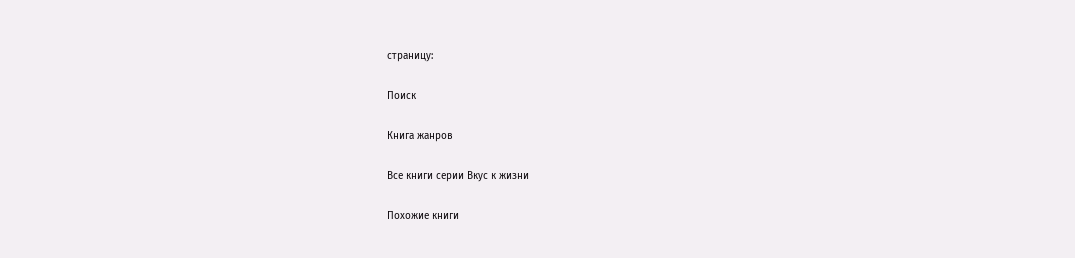страницу:

Поиск

Книга жанров

Все книги серии Вкус к жизни

Похожие книги